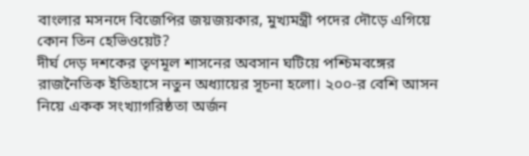বাংলার মসনদে বিজেপির জয়জয়কার, মুখ্যমন্ত্রী পদের দৌড়ে এগিয়ে কোন তিন হেভিওয়েট?
দীর্ঘ দেড় দশকের তৃণমূল শাসনের অবসান ঘটিয়ে পশ্চিমবঙ্গের রাজনৈতিক ইতিহাসে নতুন অধ্যায়ের সূচনা হলো। ২০০-র বেশি আসন নিয়ে একক সংখ্যাগরিষ্ঠতা অর্জন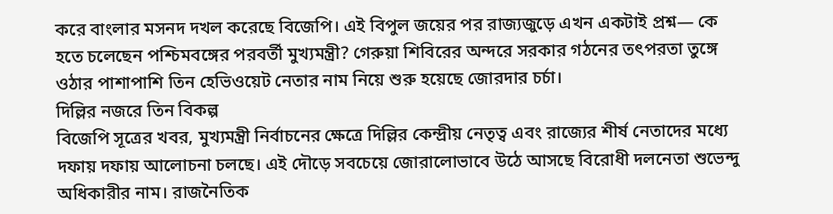করে বাংলার মসনদ দখল করেছে বিজেপি। এই বিপুল জয়ের পর রাজ্যজুড়ে এখন একটাই প্রশ্ন— কে হতে চলেছেন পশ্চিমবঙ্গের পরবর্তী মুখ্যমন্ত্রী? গেরুয়া শিবিরের অন্দরে সরকার গঠনের তৎপরতা তুঙ্গে ওঠার পাশাপাশি তিন হেভিওয়েট নেতার নাম নিয়ে শুরু হয়েছে জোরদার চর্চা।
দিল্লির নজরে তিন বিকল্প
বিজেপি সূত্রের খবর, মুখ্যমন্ত্রী নির্বাচনের ক্ষেত্রে দিল্লির কেন্দ্রীয় নেতৃত্ব এবং রাজ্যের শীর্ষ নেতাদের মধ্যে দফায় দফায় আলোচনা চলছে। এই দৌড়ে সবচেয়ে জোরালোভাবে উঠে আসছে বিরোধী দলনেতা শুভেন্দু অধিকারীর নাম। রাজনৈতিক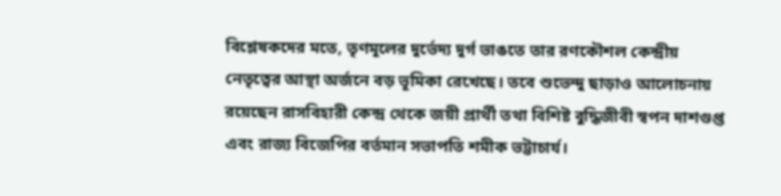বিশ্লেষকদের মতে, তৃণমূলের দুর্ভেদ্য দুর্গ ভাঙতে তার রণকৌশল কেন্দ্রীয় নেতৃত্বের আস্থা অর্জনে বড় ভূমিকা রেখেছে। তবে শুভেন্দু ছাড়াও আলোচনায় রয়েছেন রাসবিহারী কেন্দ্র থেকে জয়ী প্রার্থী তথা বিশিষ্ট বুদ্ধিজীবী স্বপন দাশগুপ্ত এবং রাজ্য বিজেপির বর্তমান সভাপতি শমীক ভট্টাচার্য।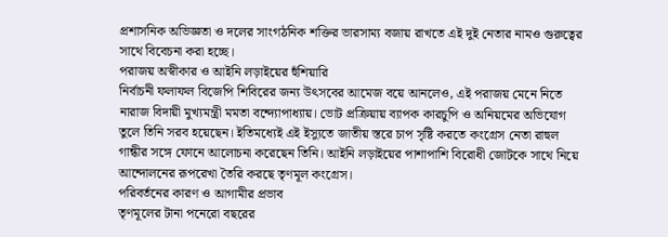প্রশাসনিক অভিজ্ঞতা ও দলের সাংগঠনিক শক্তির ভারসাম্য বজায় রাখতে এই দুই নেতার নামও গুরুত্বের সাথে বিবেচনা করা হচ্ছে।
পরাজয় অস্বীকার ও আইনি লড়াইয়ের হুঁশিয়ারি
নির্বাচনী ফলাফল বিজেপি শিবিরের জন্য উৎসবের আমেজ বয়ে আনলেও, এই পরাজয় মেনে নিতে নারাজ বিদায়ী মুখ্যমন্ত্রী মমতা বন্দ্যোপাধ্যায়। ভোট প্রক্রিয়ায় ব্যাপক কারচুপি ও অনিয়মের অভিযোগ তুলে তিনি সরব হয়েছেন। ইতিমধ্যেই এই ইস্যুতে জাতীয় স্তরে চাপ সৃষ্টি করতে কংগ্রেস নেতা রাহুল গান্ধীর সঙ্গে ফোনে আলোচনা করেছেন তিনি। আইনি লড়াইয়ের পাশাপাশি বিরোধী জোটকে সাথে নিয়ে আন্দোলনের রূপরেখা তৈরি করছে তৃণমূল কংগ্রেস।
পরিবর্তনের কারণ ও আগামীর প্রভাব
তৃণমূলের টানা পনেরো বছরের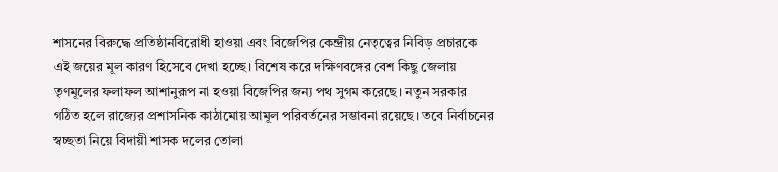শাসনের বিরুদ্ধে প্রতিষ্ঠানবিরোধী হাওয়া এবং বিজেপির কেন্দ্রীয় নেতৃত্বের নিবিড় প্রচারকে এই জয়ের মূল কারণ হিসেবে দেখা হচ্ছে। বিশেষ করে দক্ষিণবঙ্গের বেশ কিছু জেলায় তৃণমূলের ফলাফল আশানুরূপ না হওয়া বিজেপির জন্য পথ সুগম করেছে। নতুন সরকার গঠিত হলে রাজ্যের প্রশাসনিক কাঠামোয় আমূল পরিবর্তনের সম্ভাবনা রয়েছে। তবে নির্বাচনের স্বচ্ছতা নিয়ে বিদায়ী শাসক দলের তোলা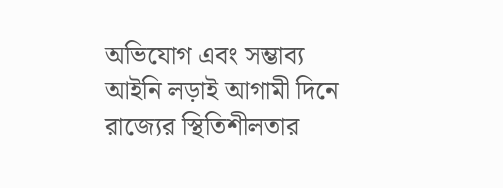অভিযোগ এবং সম্ভাব্য আইনি লড়াই আগামী দিনে রাজ্যের স্থিতিশীলতার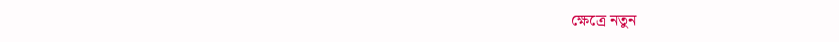ক্ষেত্রে নতুন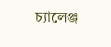চ্যালেঞ্জ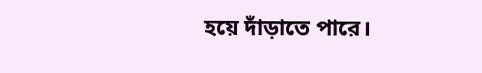হয়ে দাঁড়াতে পারে।